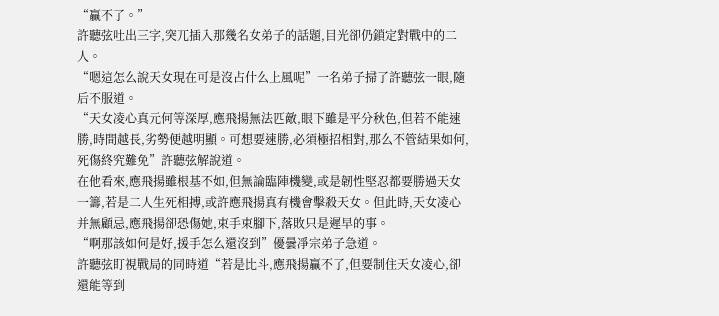“贏不了。”
許聽弦吐出三字,突兀插入那幾名女弟子的話題,目光卻仍鎖定對戰中的二人。
“嗯這怎么說天女現在可是沒占什么上風呢”一名弟子掃了許聽弦一眼,隨后不服道。
“天女凌心真元何等深厚,應飛揚無法匹敵,眼下雖是平分秋色,但若不能速勝,時間越長,劣勢便越明顯。可想要速勝,必須極招相對,那么不管結果如何,死傷終究難免”許聽弦解說道。
在他看來,應飛揚雖根基不如,但無論臨陣機變,或是韌性堅忍都要勝過天女一籌,若是二人生死相搏,或許應飛揚真有機會擊殺天女。但此時,天女凌心并無顧忌,應飛揚卻恐傷她,束手束腳下,落敗只是遲早的事。
“啊那該如何是好,援手怎么還沒到”優曇凈宗弟子急道。
許聽弦盯視戰局的同時道“若是比斗,應飛揚贏不了,但要制住天女凌心,卻還能等到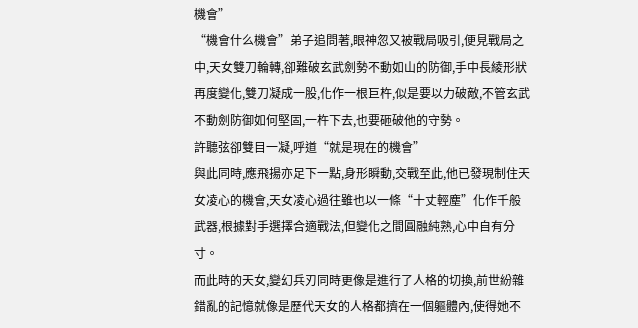機會”
“機會什么機會”弟子追問著,眼神忽又被戰局吸引,便見戰局之中,天女雙刀輪轉,卻難破玄武劍勢不動如山的防御,手中長綾形狀再度變化,雙刀凝成一股,化作一根巨杵,似是要以力破敵,不管玄武不動劍防御如何堅固,一杵下去,也要砸破他的守勢。
許聽弦卻雙目一凝,呼道“就是現在的機會”
與此同時,應飛揚亦足下一點,身形瞬動,交戰至此,他已發現制住天女凌心的機會,天女凌心過往雖也以一條“十丈輕塵”化作千般武器,根據對手選擇合適戰法,但變化之間圓融純熟,心中自有分寸。
而此時的天女,變幻兵刃同時更像是進行了人格的切換,前世紛雜錯亂的記憶就像是歷代天女的人格都擠在一個軀體內,使得她不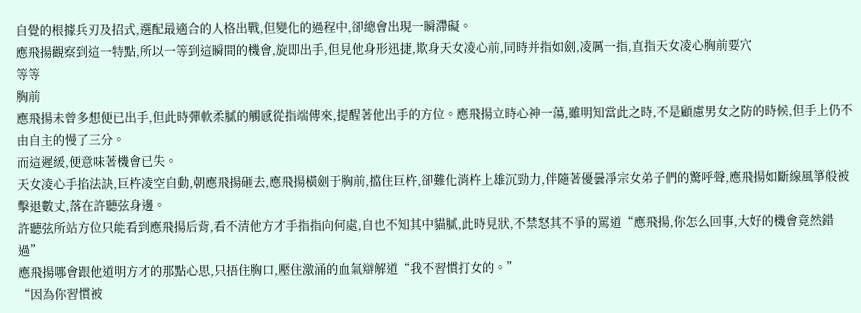自覺的根據兵刃及招式,選配最適合的人格出戰,但變化的過程中,卻總會出現一瞬滯礙。
應飛揚觀察到這一特點,所以一等到這瞬間的機會,旋即出手,但見他身形迅捷,欺身天女凌心前,同時并指如劍,凌厲一指,直指天女凌心胸前要穴
等等
胸前
應飛揚未曾多想便已出手,但此時彈軟柔膩的觸感從指端傳來,提醒著他出手的方位。應飛揚立時心神一蕩,雖明知當此之時,不是顧慮男女之防的時候,但手上仍不由自主的慢了三分。
而這遲緩,便意味著機會已失。
天女凌心手掐法訣,巨杵凌空自動,朝應飛揚砸去,應飛揚橫劍于胸前,擋住巨杵,卻難化消杵上雄沉勁力,伴隨著優曇凈宗女弟子們的驚呼聲,應飛揚如斷線風箏般被擊退數丈,落在許聽弦身邊。
許聽弦所站方位只能看到應飛揚后背,看不清他方才手指指向何處,自也不知其中貓膩,此時見狀,不禁怒其不爭的罵道“應飛揚,你怎么回事,大好的機會竟然錯過”
應飛揚哪會跟他道明方才的那點心思,只捂住胸口,壓住激涌的血氣辯解道“我不習慣打女的。”
“因為你習慣被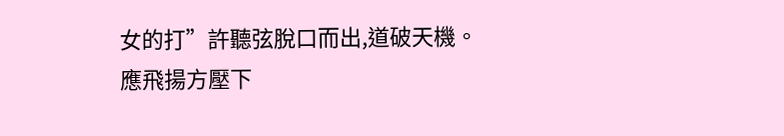女的打”許聽弦脫口而出,道破天機。
應飛揚方壓下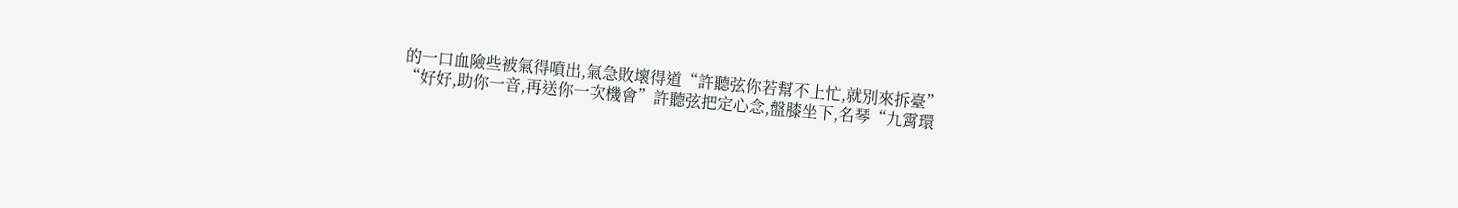的一口血險些被氣得噴出,氣急敗壞得道“許聽弦你若幫不上忙,就別來拆臺”
“好好,助你一音,再送你一次機會”許聽弦把定心念,盤膝坐下,名琴“九霄環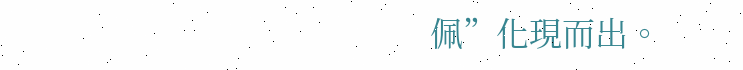佩”化現而出。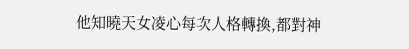他知曉天女凌心每次人格轉換,都對神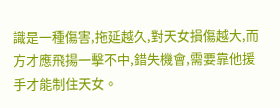識是一種傷害,拖延越久,對天女損傷越大,而方才應飛揚一擊不中,錯失機會,需要靠他援手才能制住天女。